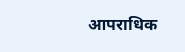आपराधिक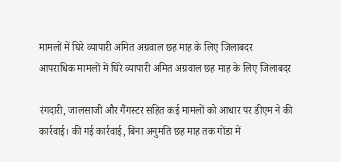मामलों में घिरे व्यापारी अमित अग्रवाल छह माह के लिए जिलाबदर
आपराधिक मामलों में घिरे व्यापारी अमित अग्रवाल छह माह के लिए जिलाबदर

रंगदारी, जालसाजी और गैंगस्टर सहित कई मामलों को आधार पर डीएम ने की कार्रवाई। की गई कार्रवाई, बिना अनुमति छह माह तक गोंडा में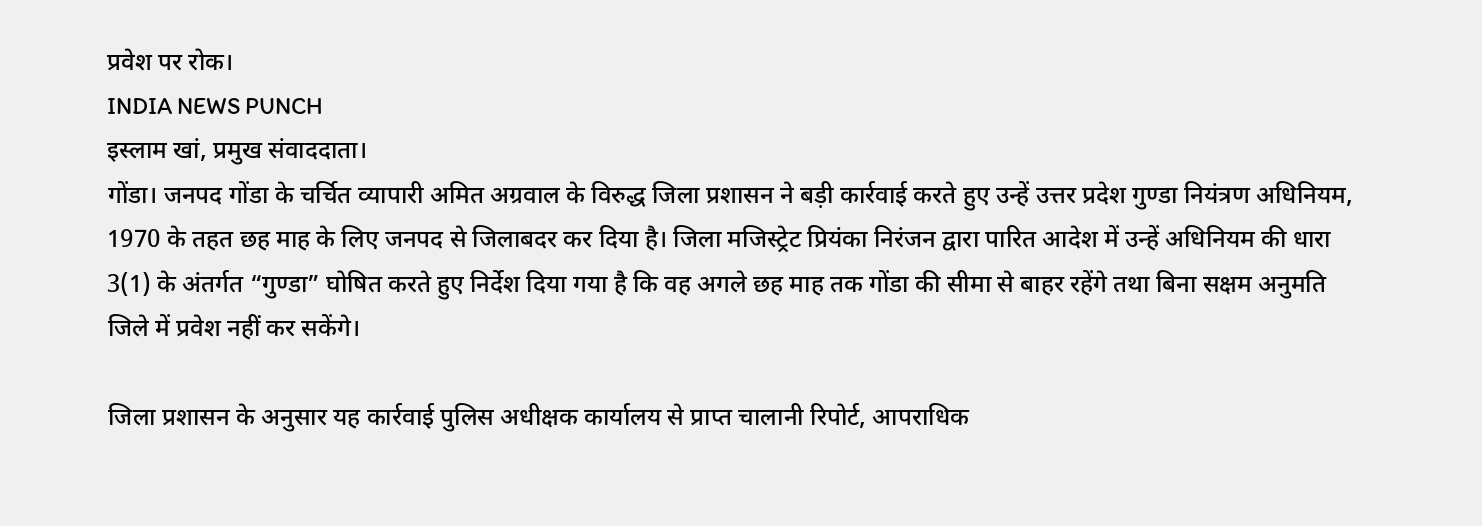प्रवेश पर रोक।
INDIA NEWS PUNCH
इस्लाम खां, प्रमुख संवाददाता।
गोंडा। जनपद गोंडा के चर्चित व्यापारी अमित अग्रवाल के विरुद्ध जिला प्रशासन ने बड़ी कार्रवाई करते हुए उन्हें उत्तर प्रदेश गुण्डा नियंत्रण अधिनियम, 1970 के तहत छह माह के लिए जनपद से जिलाबदर कर दिया है। जिला मजिस्ट्रेट प्रियंका निरंजन द्वारा पारित आदेश में उन्हें अधिनियम की धारा 3(1) के अंतर्गत “गुण्डा” घोषित करते हुए निर्देश दिया गया है कि वह अगले छह माह तक गोंडा की सीमा से बाहर रहेंगे तथा बिना सक्षम अनुमति जिले में प्रवेश नहीं कर सकेंगे।

जिला प्रशासन के अनुसार यह कार्रवाई पुलिस अधीक्षक कार्यालय से प्राप्त चालानी रिपोर्ट, आपराधिक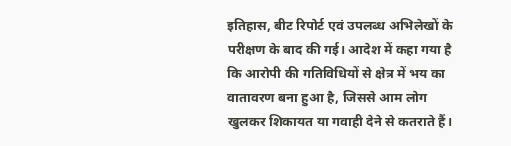इतिहास, बीट रिपोर्ट एवं उपलब्ध अभिलेखों के परीक्षण के बाद की गई। आदेश में कहा गया है कि आरोपी की गतिविधियों से क्षेत्र में भय का वातावरण बना हुआ है, जिससे आम लोग खुलकर शिकायत या गवाही देने से कतराते हैं।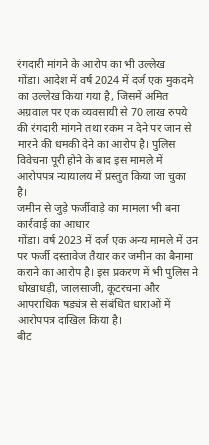रंगदारी मांगने के आरोप का भी उल्लेख
गोंडा। आदेश में वर्ष 2024 में दर्ज एक मुकदमे का उल्लेख किया गया है, जिसमें अमित अग्रवाल पर एक व्यवसायी से 70 लाख रुपये की रंगदारी मांगने तथा रकम न देने पर जान से मारने की धमकी देने का आरोप है। पुलिस विवेचना पूरी होने के बाद इस मामले में आरोपपत्र न्यायालय में प्रस्तुत किया जा चुका है।
जमीन से जुड़े फर्जीवाड़े का मामला भी बना कार्रवाई का आधार
गोंडा। वर्ष 2023 में दर्ज एक अन्य मामले में उन पर फर्जी दस्तावेज तैयार कर जमीन का बैनामा कराने का आरोप है। इस प्रकरण में भी पुलिस ने धोखाधड़ी, जालसाजी, कूटरचना और आपराधिक षड्यंत्र से संबंधित धाराओं में आरोपपत्र दाखिल किया है।
बीट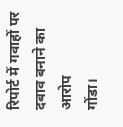रिपोर्ट में गवाहों पर दबाव बनाने का आरोप
गोंडा।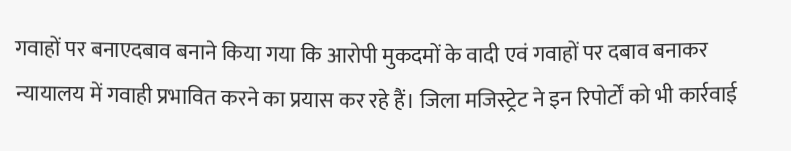गवाहों पर बनाएदबाव बनाने किया गया कि आरोपी मुकदमों के वादी एवं गवाहों पर दबाव बनाकर न्यायालय में गवाही प्रभावित करने का प्रयास कर रहे हैं। जिला मजिस्ट्रेट ने इन रिपोर्टों को भी कार्रवाई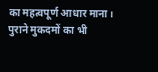का महत्वपूर्ण आधार माना।
पुराने मुकदमों का भी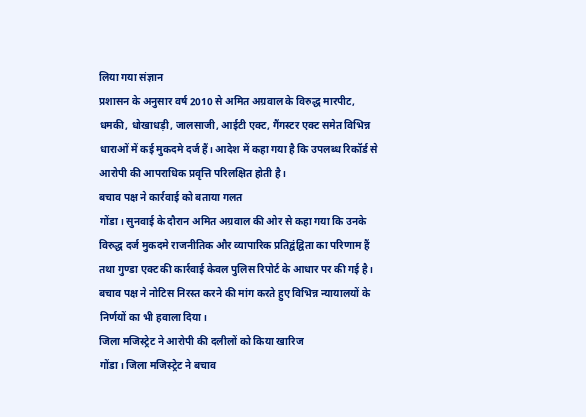लिया गया संज्ञान
प्रशासन के अनुसार वर्ष 2010 से अमित अग्रवाल के विरुद्ध मारपीट, धमकी, धोखाधड़ी, जालसाजी, आईटी एक्ट, गैंगस्टर एक्ट समेत विभिन्न धाराओं में कई मुकदमे दर्ज हैं। आदेश में कहा गया है कि उपलब्ध रिकॉर्ड से आरोपी की आपराधिक प्रवृत्ति परिलक्षित होती है।
बचाव पक्ष ने कार्रवाई को बताया गलत
गोंडा। सुनवाई के दौरान अमित अग्रवाल की ओर से कहा गया कि उनके विरुद्ध दर्ज मुकदमे राजनीतिक और व्यापारिक प्रतिद्वंद्विता का परिणाम हैं तथा गुण्डा एक्ट की कार्रवाई केवल पुलिस रिपोर्ट के आधार पर की गई है। बचाव पक्ष ने नोटिस निरस्त करने की मांग करते हुए विभिन्न न्यायालयों के निर्णयों का भी हवाला दिया।
जिला मजिस्ट्रेट ने आरोपी की दलीलों को किया खारिज
गोंडा। जिला मजिस्ट्रेट ने बचाव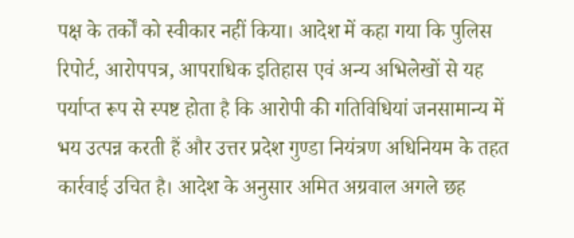पक्ष के तर्कों को स्वीकार नहीं किया। आदेश में कहा गया कि पुलिस रिपोर्ट, आरोपपत्र, आपराधिक इतिहास एवं अन्य अभिलेखों से यह पर्याप्त रूप से स्पष्ट होता है कि आरोपी की गतिविधियां जनसामान्य में भय उत्पन्न करती हैं और उत्तर प्रदेश गुण्डा नियंत्रण अधिनियम के तहत कार्रवाई उचित है। आदेश के अनुसार अमित अग्रवाल अगले छह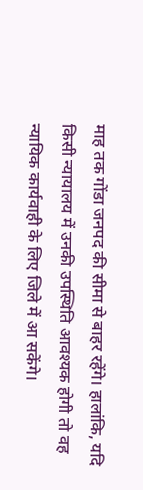माह तक गोंडा जनपद की सीमा से बाहर रहेंगे। हालांकि, यदि किसी न्यायालय में उनकी उपस्थिति आवश्यक होगी तो वह न्यायिक कार्यवाही के लिए जिले में आ सकेंगे।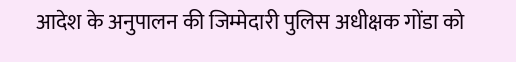आदेश के अनुपालन की जिम्मेदारी पुलिस अधीक्षक गोंडा को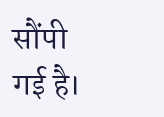सौंपी गई है।